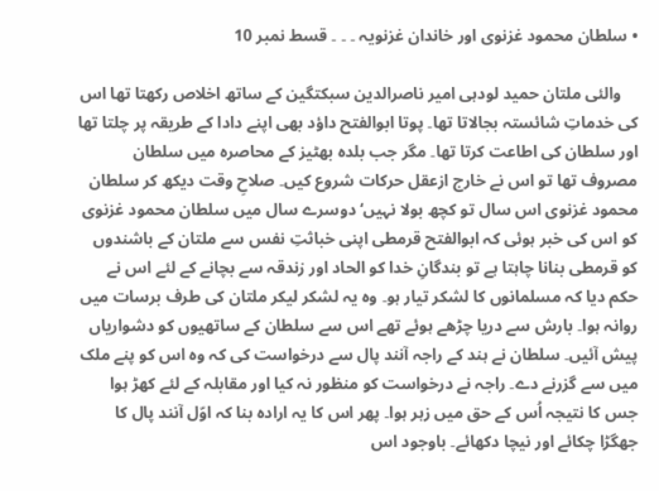• سلطان محمود غزنوی اور خاندان غزنویہ ۔ ۔ ۔ قسط نمبر 10

    والئی ملتان حمید لودہی امیر ناصرالدین سبکتگین کے ساتھ اخلاص رکھتا تھا اس کی خدماتِ شائستہ بجالاتا تھا۔ پوتا ابوالفتح داؤد بھی اپنے دادا کے طریقہ پر چلتا تھا اور سلطان کی اطاعت کرتا تھا۔ مگر جب بلدہ بھٹیز کے محاصرہ میں سلطان مصروف تھا تو اس نے خارج ازعقل حرکات شروع کیں۔ صلاحِ وقت دیکھ کر سلطان محمود غزنوی اس سال تو کچھ بولا نہیں‘دوسرے سال میں سلطان محمود غزنوی کو اس کی خبر ہوئی کہ ابوالفتح قرمطی اپنی خباثتِ نفس سے ملتان کے باشندوں کو قرمطی بنانا چاہتا ہے تو بندگانِ خدا کو الحاد اور زندقہ سے بچانے کے لئے اس نے حکم دیا کہ مسلمانوں کا لشکر تیار ہو۔ وہ یہ لشکر لیکر ملتان کی طرف برسات میں روانہ ہوا۔ بارش سے دریا چڑھے ہوئے تھے اس سے سلطان کے ساتھیوں کو دشواریاں پیش آئیں۔ سلطان نے ہند کے راجہ آنند پال سے درخواست کی کہ وہ اس کو پنے ملک میں سے گزرنے دے۔ راجہ نے درخواست کو منظور نہ کیا اور مقابلہ کے لئے کھڑ ہوا جس کا نتیجہ اُس کے حق میں زہر ہوا۔ پھر اس کا یہ ارادہ بنا کہ اوّل آنند پال کا جھگڑا چکائے اور نیچا دکھائے۔ باوجود اس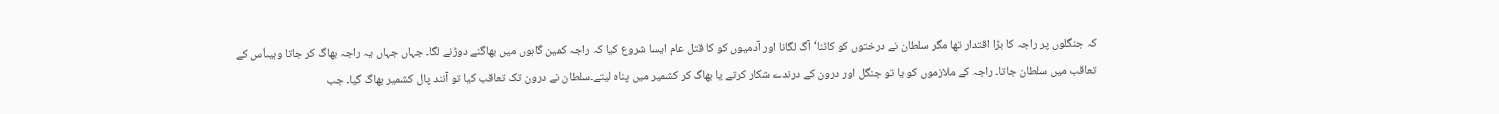کہ جنگلوں پر راجہ کا بڑا اقتدار تھا مگر سلطان نے درختوں کو کاٹنا‘آگ لگانا اور آدمیوں کو کا قتل عام ایسا شروع کیا کہ راجہ کمین گاہوں میں بھاگنے دوڑنے لگا۔ جہاں جہاں یہ راجہ بھاگ کر جاتا وہیںاُس کے تعاقب میں سلطان جاتا۔ راجہ کے ملازموں کو یا تو جنگل اور درون کے درندے شکار کرتے یا بھاگ کر کشمیر میں پناہ لیتے۔سلطان نے درون تک تعاقب کیا تو آنند پال کشمیر بھاگ گیا۔ جب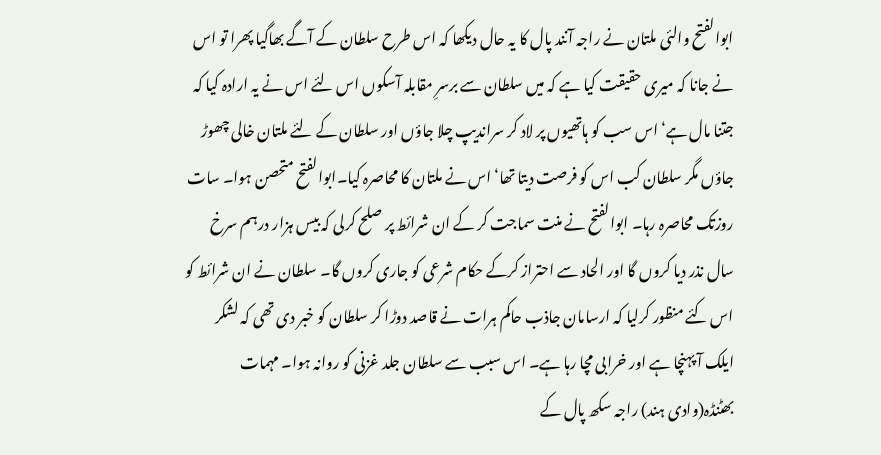ابوالفتح والئی ملتان نے راجہ آنند پال کا یہ حال دیکھا کہ اس طرح سلطان کے آگے بھاگیا پھرا تو اس نے جانا کہ میری حقیقت کیا ہے کہ میں سلطان سے برسرِ مقابلہ آسکوں اس لئے اس نے یہ ارادہ کیا کہ جتنا مال ہے‘ اس سب کو ہاتھیوں پر لاد کر سراندیپ چلا جاؤں اور سلطان کے لئے ملتان خالی چھوڑ جاؤں مگر سلطان کب اس کو فرصت دیتا تھا‘ اس نے ملتان کا محاصرہ کیا۔ابوالفتح متحصن ہوا۔ سات روزتک محاصرہ رہا۔ ابوالفتح نے منت سماجت کر کے ان شرائط پر صلح کرلی کہ بیس ہزار درہم سرخ سال نذر دیا کروں گا اور الحاد سے احتراز کرکے حکام شرعی کو جاری کروں گا۔ سلطان نے ان شرائط کو اس کئے منظور کرلیا کہ ارسامان جاذب حاکم ہرات نے قاصد دوڑا کر سلطان کو خبر دی تھی کہ لشکر ایلک آ پہنچا ہے اور خرابی مچا رہا ہے۔ اس سبب سے سلطان جلد غزنی کو روانہ ہوا۔ مہمات بھٹنڈہ(وادی ہند) راجہ سکھ پال کے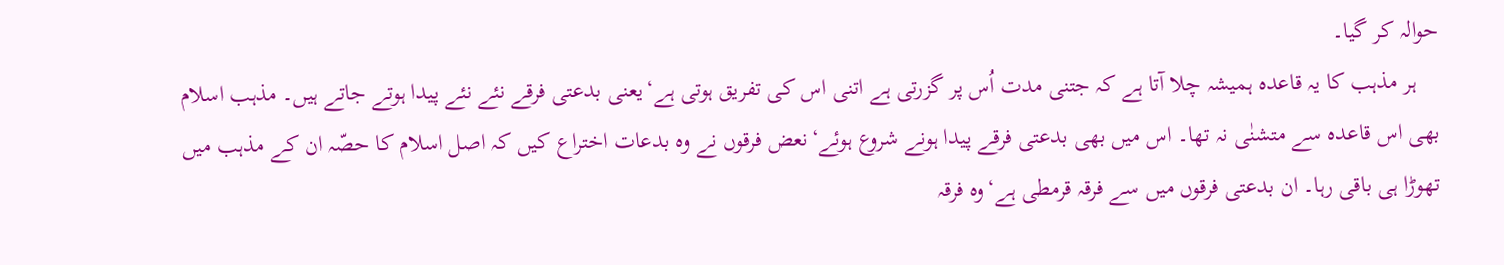حوالہ کر گیا۔
    ہر مذہب کا یہ قاعدہ ہمیشہ چلا آتا ہے کہ جتنی مدت اُس پر گزرتی ہے اتنی اس کی تفریق ہوتی ہے‘یعنی بدعتی فرقے نئے نئے پیدا ہوتے جاتے ہیں۔ مذہب اسلام بھی اس قاعدہ سے متشنٰی نہ تھا۔ اس میں بھی بدعتی فرقے پیدا ہونے شروع ہوئے‘نعض فرقوں نے وہ بدعات اختراع کیں کہ اصل اسلام کا حصّہ ان کے مذہب میں تھوڑا ہی باقی رہا۔ ان بدعتی فرقوں میں سے فرقہ قرمطی ہے‘وہ فرقہ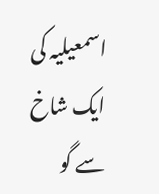اسمعیلیہ کی ایک شاخ سے گو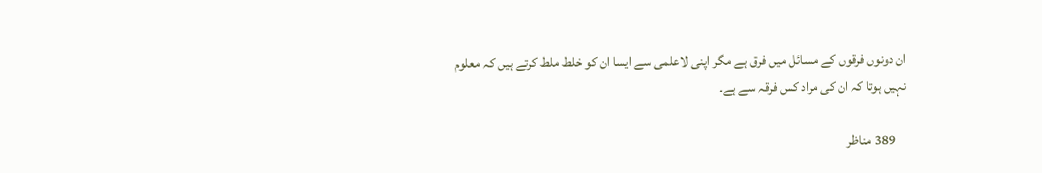ان دونوں فرقوں کے مسائل میں فرق ہے مگر اپنی لاعلمی سے ایسا ان کو خلط ملط کرتے ہیں کہ معلوم نہیں ہوتا کہ ان کی مراد کس فرقہ سے ہے۔

    389 مناظر